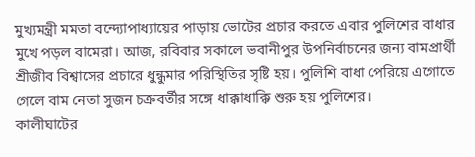মুখ্যমন্ত্রী মমতা বন্দ্যোপাধ্যায়ের পাড়ায় ভোটের প্রচার করতে এবার পুলিশের বাধার মুখে পড়ল বামেরা। আজ, রবিবার সকালে ভবানীপুর উপনির্বাচনের জন্য বামপ্রার্থী শ্রীজীব বিশ্বাসের প্রচারে ধুন্ধুমার পরিস্থিতির সৃষ্টি হয়। পুলিশি বাধা পেরিয়ে এগোতে গেলে বাম নেতা সুজন চক্রবর্তীর সঙ্গে ধাক্কাধাক্কি শুরু হয় পুলিশের।
কালীঘাটের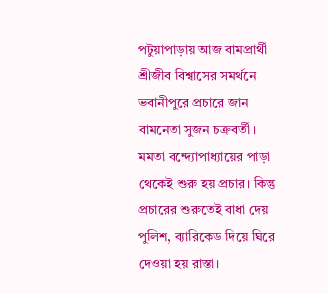পটুয়াপাড়ায় আজ বামপ্রার্থী শ্রীজীব বিশ্বাসের সমর্থনে ভবানীপুরে প্রচারে জান বামনেতা সুজন চক্রবর্তী। মমতা বন্দ্যোপাধ্যায়ের পাড়া থেকেই শুরু হয় প্রচার। কিন্তু প্রচারের শুরুতেই বাধা দেয় পুলিশ, ব্যারিকেড দিয়ে ঘিরে দেওয়া হয় রাস্তা।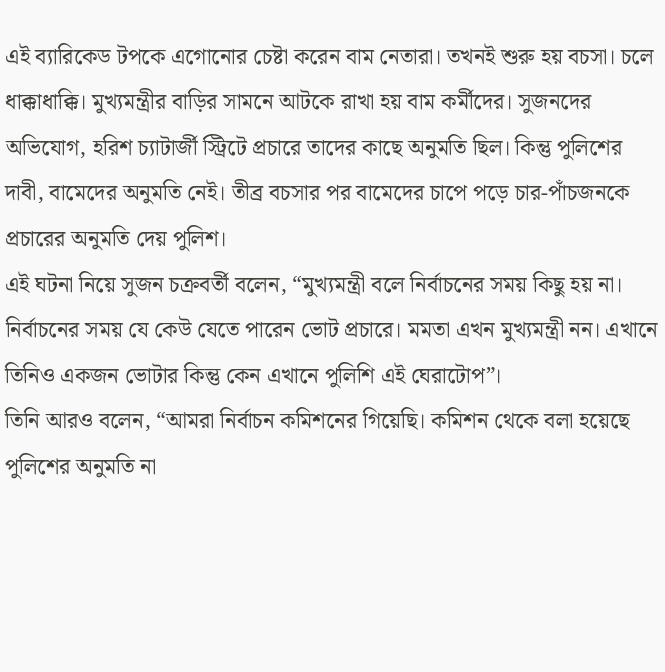এই ব্যারিকেড টপকে এগোনোর চেষ্টা করেন বাম নেতারা। তখনই শুরু হয় বচসা। চলে ধাক্কাধাক্কি। মুখ্যমন্ত্রীর বাড়ির সামনে আটকে রাখা হয় বাম কর্মীদের। সুজনদের অভিযোগ, হরিশ চ্যাটার্জী স্ট্রিটে প্রচারে তাদের কাছে অনুমতি ছিল। কিন্তু পুলিশের দাবী, বামেদের অনুমতি নেই। তীব্র বচসার পর বামেদের চাপে পড়ে চার-পাঁচজনকে প্রচারের অনুমতি দেয় পুলিশ।
এই ঘটনা নিয়ে সুজন চক্রবর্তী বলেন, “মুখ্যমন্ত্রী বলে নির্বাচনের সময় কিছু হয় না। নির্বাচনের সময় যে কেউ যেতে পারেন ভোট প্রচারে। মমতা এখন মুখ্যমন্ত্রী নন। এখানে তিনিও একজন ভোটার কিন্তু কেন এখানে পুলিশি এই ঘেরাটোপ”।
তিনি আরও বলেন, “আমরা নির্বাচন কমিশনের গিয়েছি। কমিশন থেকে বলা হয়েছে পুলিশের অনুমতি না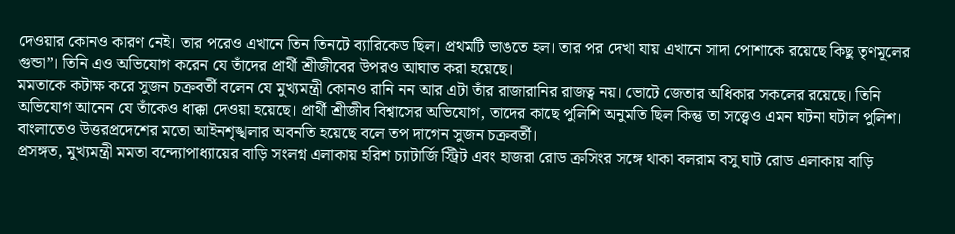দেওয়ার কোনও কারণ নেই। তার পরেও এখানে তিন তিনটে ব্যারিকেড ছিল। প্রথমটি ভাঙতে হল। তার পর দেখা যায় এখানে সাদা পোশাকে রয়েছে কিছু তৃণমূলের গুন্ডা”। তিনি এও অভিযোগ করেন যে তাঁদের প্রার্থী শ্রীজীবের উপরও আঘাত করা হয়েছে।
মমতাকে কটাক্ষ করে সুজন চক্রবর্তী বলেন যে মুখ্যমন্ত্রী কোনও রানি নন আর এটা তাঁর রাজারানির রাজত্ব নয়। ভোটে জেতার অধিকার সকলের রয়েছে। তিনি অভিযোগ আনেন যে তাঁকেও ধাক্কা দেওয়া হয়েছে। প্রার্থী শ্রীজীব বিশ্বাসের অভিযোগ, তাদের কাছে পুলিশি অনুমতি ছিল কিন্তু তা সত্ত্বেও এমন ঘটনা ঘটাল পুলিশ। বাংলাতেও উত্তরপ্রদেশের মতো আইনশৃঙ্খলার অবনতি হয়েছে বলে তপ দাগেন সুজন চক্রবর্তী।
প্রসঙ্গত, মুখ্যমন্ত্রী মমতা বন্দ্যোপাধ্যায়ের বাড়ি সংলগ্ন এলাকায় হরিশ চ্যাটার্জি স্ট্রিট এবং হাজরা রোড ক্রসিংর সঙ্গে থাকা বলরাম বসু ঘাট রোড এলাকায় বাড়ি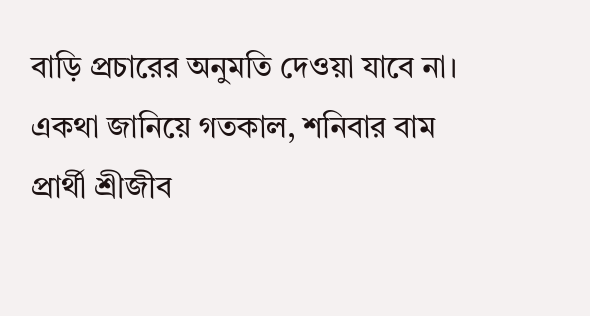বাড়ি প্রচারের অনুমতি দেওয়া যাবে না। একথা জানিয়ে গতকাল, শনিবার বাম প্রার্থী শ্রীজীব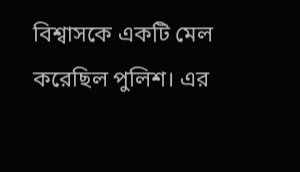বিশ্বাসকে একটি মেল করেছিল পুলিশ। এর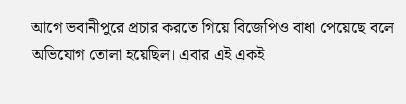আগে ভবানীপুরে প্রচার করতে গিয়ে বিজেপিও বাধা পেয়েছে বলে অভিযোগ তোলা হয়েছিল। এবার এই একই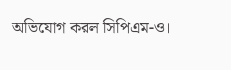অভিযোগ করল সিপিএম-ও।